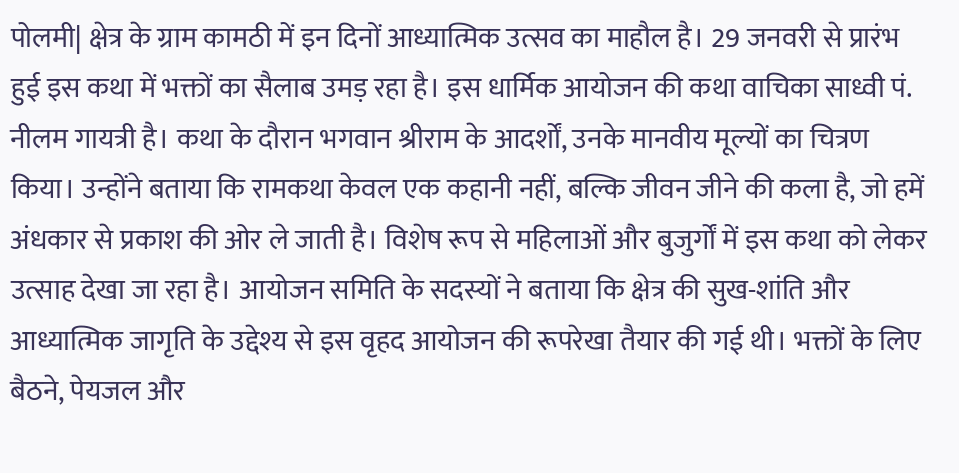पोलमी| क्षेत्र के ग्राम कामठी में इन दिनों आध्यात्मिक उत्सव का माहौल है। 29 जनवरी से प्रारंभ हुई इस कथा में भक्तों का सैलाब उमड़ रहा है। इस धार्मिक आयोजन की कथा वाचिका साध्वी पं. नीलम गायत्री है। कथा के दौरान भगवान श्रीराम के आदर्शों, उनके मानवीय मूल्यों का चित्रण किया। उन्होंने बताया कि रामकथा केवल एक कहानी नहीं, बल्कि जीवन जीने की कला है, जो हमें अंधकार से प्रकाश की ओर ले जाती है। विशेष रूप से महिलाओं और बुजुर्गों में इस कथा को लेकर उत्साह देखा जा रहा है। आयोजन समिति के सदस्यों ने बताया कि क्षेत्र की सुख-शांति और आध्यात्मिक जागृति के उद्देश्य से इस वृहद आयोजन की रूपरेखा तैयार की गई थी। भक्तों के लिए बैठने, पेयजल और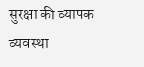सुरक्षा की व्यापक व्यवस्था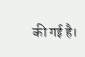की गई है।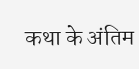कथा के अंतिम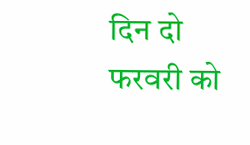दिन दो फरवरी को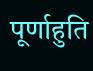पूर्णाहुति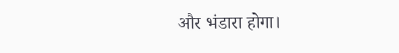और भंडारा होगा।